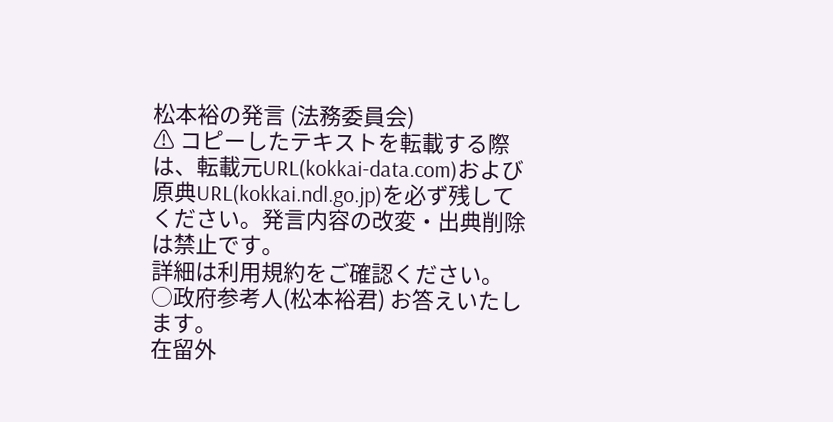松本裕の発言 (法務委員会)
⚠ コピーしたテキストを転載する際は、転載元URL(kokkai-data.com)および原典URL(kokkai.ndl.go.jp)を必ず残してください。発言内容の改変・出典削除は禁止です。
詳細は利用規約をご確認ください。
○政府参考人(松本裕君) お答えいたします。
在留外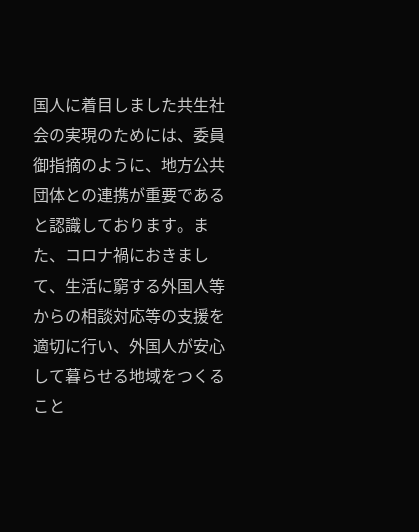国人に着目しました共生社会の実現のためには、委員御指摘のように、地方公共団体との連携が重要であると認識しております。また、コロナ禍におきまして、生活に窮する外国人等からの相談対応等の支援を適切に行い、外国人が安心して暮らせる地域をつくること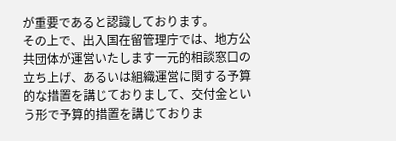が重要であると認識しております。
その上で、出入国在留管理庁では、地方公共団体が運営いたします一元的相談窓口の立ち上げ、あるいは組織運営に関する予算的な措置を講じておりまして、交付金という形で予算的措置を講じておりま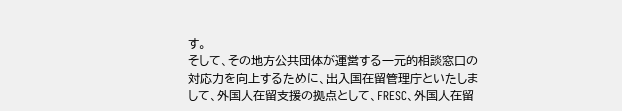す。
そして、その地方公共団体が運営する一元的相談窓口の対応力を向上するために、出入国在留管理庁といたしまして、外国人在留支援の拠点として、FRESC、外国人在留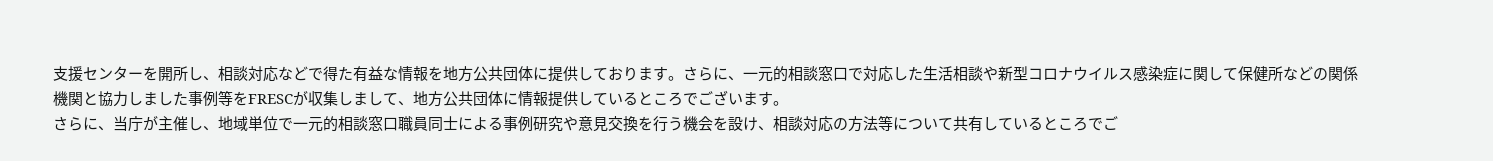支援センターを開所し、相談対応などで得た有益な情報を地方公共団体に提供しております。さらに、一元的相談窓口で対応した生活相談や新型コロナウイルス感染症に関して保健所などの関係機関と協力しました事例等をFRESCが収集しまして、地方公共団体に情報提供しているところでございます。
さらに、当庁が主催し、地域単位で一元的相談窓口職員同士による事例研究や意見交換を行う機会を設け、相談対応の方法等について共有しているところでご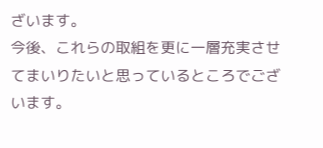ざいます。
今後、これらの取組を更に一層充実させてまいりたいと思っているところでございます。